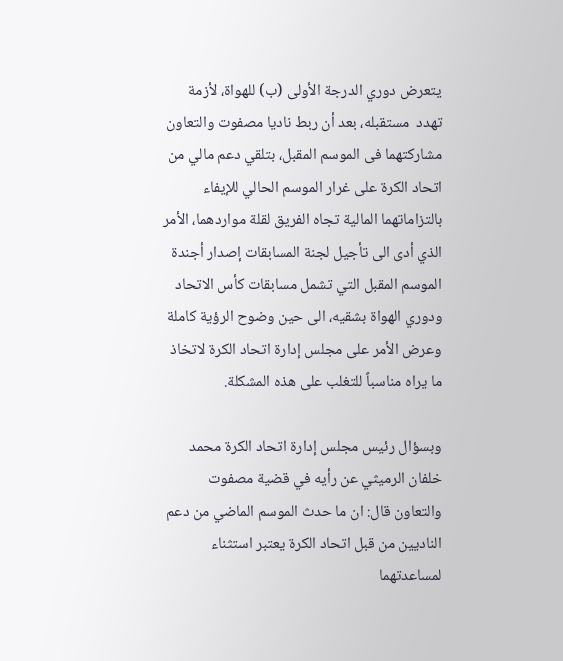يتعرض دوري الدرجة الأولى (ب) للهواة، لأزمة تهدد  مستقبله، بعد أن ربط ناديا مصفوت والتعاون مشاركتهما فى الموسم المقبل، بتلقي دعم مالي من اتحاد الكرة على غرار الموسم الحالي للإيفاء بالتزاماتهما المالية تجاه الفريق لقلة مواردهما، الأمر الذي أدى الى تأجيل لجنة المسابقات إصدار أجندة الموسم المقبل التي تشمل مسابقات كأس الاتحاد ودوري الهواة بشقيه، الى حين وضوح الرؤية كاملة وعرض الأمر على مجلس إدارة اتحاد الكرة لاتخاذ ما يراه مناسباً للتغلب على هذه المشكلة.

وبسؤال رئيس مجلس إدارة اتحاد الكرة محمد خلفان الرميثي عن رأيه في قضية مصفوت والتعاون قال: ان ما حدث الموسم الماضي من دعم الناديين من قبل اتحاد الكرة يعتبر استثناء لمساعدتهما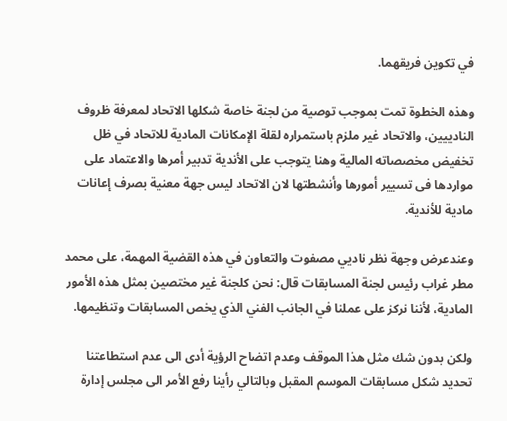في تكوين فريقهما.

وهذه الخطوة تمت بموجب توصية من لجنة خاصة شكلها الاتحاد لمعرفة ظروف النادييين، والاتحاد غير ملزم باستمراره لقلة الإمكانات المادية للاتحاد في ظل تخفيض مخصصاته المالية وهنا يتوجب على الأندية تدبير أمرها والاعتماد على مواردها فى تسيير أمورها وأنشطتها لان الاتحاد ليس جهة معنية بصرف إعانات مادية للأندية.

وعندعرض وجهة نظر ناديي مصفوت والتعاون في هذه القضية المهمة، على محمد مطر غراب رئيس لجنة المسابقات قال: نحن كلجنة غير مختصين بمثل هذه الأمور المادية، لأننا نركز على عملنا في الجانب الفني الذي يخص المسابقات وتنظيمها.

ولكن بدون شك مثل هذا الموقف وعدم اتضاح الرؤية أدى الى عدم استطاعتنا تحديد شكل مسابقات الموسم المقبل وبالتالي رأينا رفع الأمر الى مجلس إدارة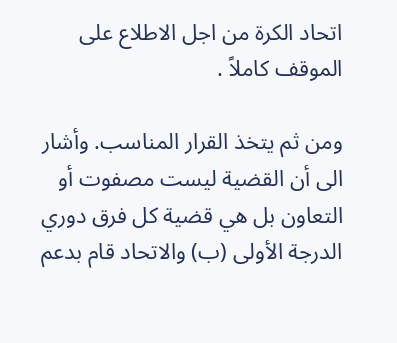اتحاد الكرة من اجل الاطلاع على الموقف كاملاً .

ومن ثم يتخذ القرار المناسب. وأشار الى أن القضية ليست مصفوت أو التعاون بل هي قضية كل فرق دوري الدرجة الأولى (ب) والاتحاد قام بدعم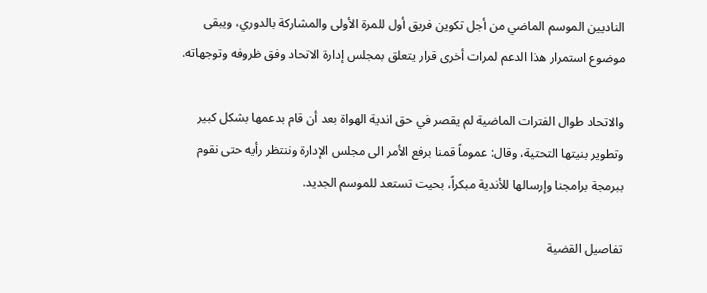الناديين الموسم الماضي من أجل تكوين فريق أول للمرة الأولى والمشاركة بالدوري، ويبقى موضوع استمرار هذا الدعم لمرات أخرى قرار يتعلق بمجلس إدارة الاتحاد وفق ظروفه وتوجهاته.

والاتحاد طوال الفترات الماضية لم يقصر في حق اندية الهواة بعد أن قام بدعمها بشكل كبير وتطوير بنيتها التحتية، وقال: عموماً قمنا برفع الأمر الى مجلس الإدارة وننتظر رأيه حتى نقوم ببرمجة برامجنا وإرسالها للأندية مبكراً، بحيت تستعد للموسم الجديد.

تفاصيل القضية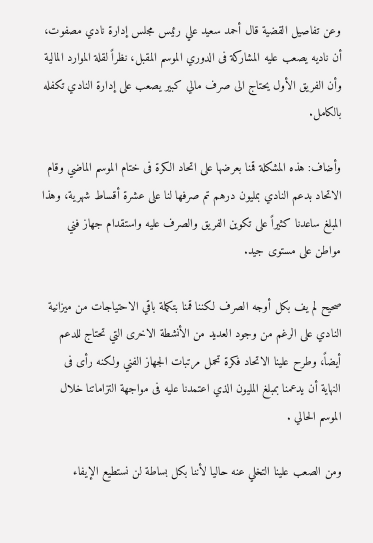وعن تفاصيل القضية قال أحمد سعيد علي رئيس مجلس إدارة نادي مصفوت، أن ناديه يصعب عليه المشاركة فى الدوري الموسم المقبل، نظراً لقلة الموارد المالية وأن الفريق الأول يحتاج الى صرف مالي كبير يصعب على إدارة النادي تكفله بالكامل.

وأضاف: هذه المشكلة قمنا بعرضها على اتحاد الكرة فى ختام الموسم الماضي وقام الاتحاد بدعم النادي بمليون درهم تم صرفها لنا على عشرة أقساط شهرية، وهذا المبلغ ساعدنا كثيراً على تكوين الفريق والصرف عليه واستقدام جهاز فني مواطن على مستوى جيد.

صحيح لم يف بكل أوجه الصرف لكننا قمنا بتكملة باقي الاحتياجات من ميزانية النادي على الرغم من وجود العديد من الأنشطة الاخرى التي تحتاج للدعم أيضاً، وطرح علينا الاتحاد فكرة تحمل مرتبات الجهاز الفني ولكنه رأى فى النهاية أن يدعمنا بمبلغ المليون الذي اعتمدنا عليه فى مواجهة التزاماتنا خلال الموسم الحالي .

ومن الصعب علينا التخلي عنه حاليا لأننا بكل بساطة لن نستطيع الإيفاء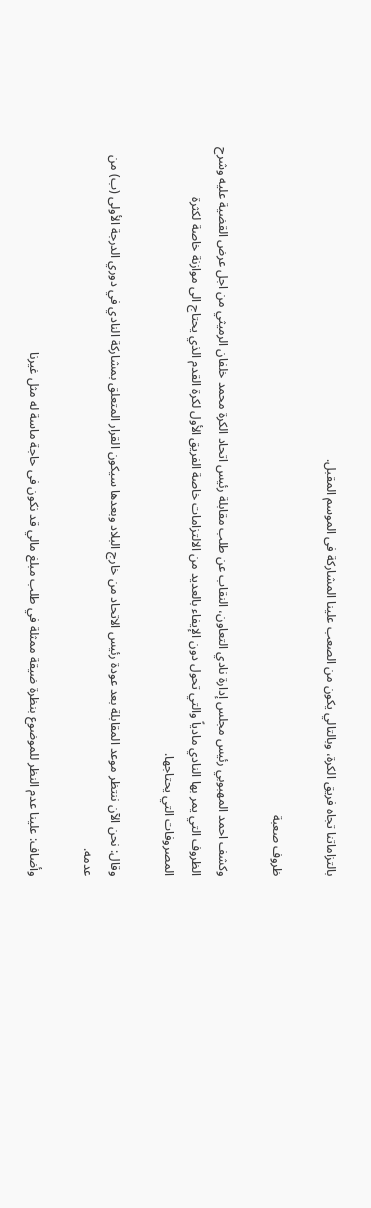بالتزاماتنا تجاه فريق الكرة، وبالتالي يكون من الصعب علينا المشاركة فى الموسم المقبل.

ظروف صعبة

وكشف احمد المهبوبي رئيس مجلس إدارة نادي التعاون، النقاب عن طلب مقابلة رئيس اتحاد الكرة محمد خلفان الرميثي من اجل عرض القضية عليه وشرح الظروف التي يمر بها النادي مادياً والتي تحول دون الإيفاء بالعديد من الالتزامات خاصة الفريق الأول لكرة القدم الذي يحتاج الى موازنة خاصة لكثرة المصروفات التي يحتاجها.

وقال: نحن الآن ننتظر موعد المقابلة بعد عودة رئيس الاتحاد من خارج البلاد وبعدها سيكون القرار المتعلق بمشاركة النادي في دوري الدرجة الأولى (ب) من عدمه.

وأضاف: علينا عدم النظر للموضوع بنظرة ضيقة ممثلة في طلب مبلغ مالي قد نكون فى حاجة ماسة له مثل غيرنا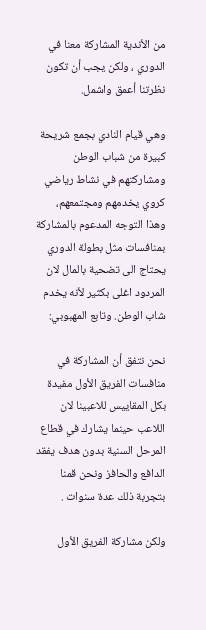من الأندية المشاركة معنا في الدوري ، ولكن يجب أن تكون نظرتنا أعمق واشمل.

وهي قيام النادي بجمع شريحة كبيرة من شباب الوطن ومشاركتهم في نشاط رياضي كروي يخدمهم ومجتمعهم، وهذا التوجه المدعوم بالمشاركة بمنافسات مثل بطولة الدوري يحتاج الى تضحية بالمال لان المردود اغلى بكثير لأنه يخدم شاب الوطن. وتابع المهبوبي:

نحن نتفق أن المشاركة في منافسات الفريق الأول مفيدة بكل المقاييس للاعبينا لان اللاعب حينما يشارك في قطاع المرحل السنية بدون هدف يفقد الدافع والحافز ونحن قمنا بتجربة ذلك عدة سنوات .

ولكن مشاركة الفريق الأول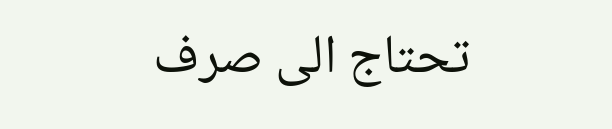تحتاج الى صرف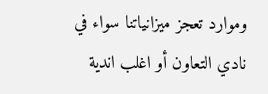وموارد تعجز ميزانياتنا سواء في نادي التعاون أو اغلب اندية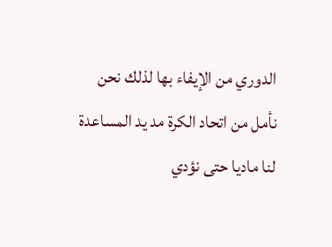الدوري من الإيفاء بها لذلك نحن نأمل من اتحاد الكرة مد يد المساعدة لنا ماديا حتى نؤدي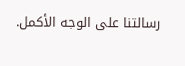رسالتنا على الوجه الأكمل.